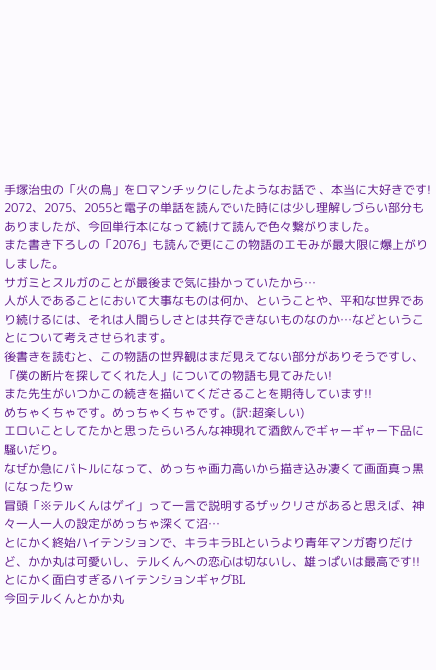手塚治虫の「火の鳥」をロマンチックにしたようなお話で 、本当に大好きです!
2072、2075、2055と電子の単話を読んでいた時には少し理解しづらい部分もありましたが、今回単行本になって続けて読んで色々繋がりました。
また書き下ろしの「2076」も読んで更にこの物語のエモみが最大限に爆上がりしました。
サガミとスルガのことが最後まで気に掛かっていたから…
人が人であることにおいて大事なものは何か、ということや、平和な世界であり続けるには、それは人間らしさとは共存できないものなのか…などということについて考えさせられます。
後書きを読むと、この物語の世界観はまだ見えてない部分がありそうですし、「僕の断片を探してくれた人」についての物語も見てみたい!
また先生がいつかこの続きを描いてくださることを期待しています!!
めちゃくちゃです。めっちゃくちゃです。(訳:超楽しい)
エロいことしてたかと思ったらいろんな神現れて酒飲んでギャーギャー下品に騒いだり。
なぜか急にバトルになって、めっちゃ画力高いから描き込み凄くて画面真っ黒になったりw
冒頭「※テルくんはゲイ」って一言で説明するザックリさがあると思えば、神々一人一人の設定がめっちゃ深くて沼…
とにかく終始ハイテンションで、キラキラBLというより青年マンガ寄りだけど、かか丸は可愛いし、テルくんへの恋心は切ないし、雄っぱいは最高です!!
とにかく面白すぎるハイテンションギャグBL
今回テルくんとかか丸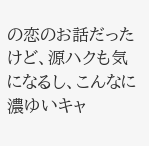の恋のお話だったけど、源ハクも気になるし、こんなに濃ゆいキャ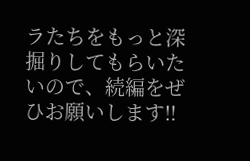ラたちをもっと深掘りしてもらいたいので、続編をぜひお願いします‼